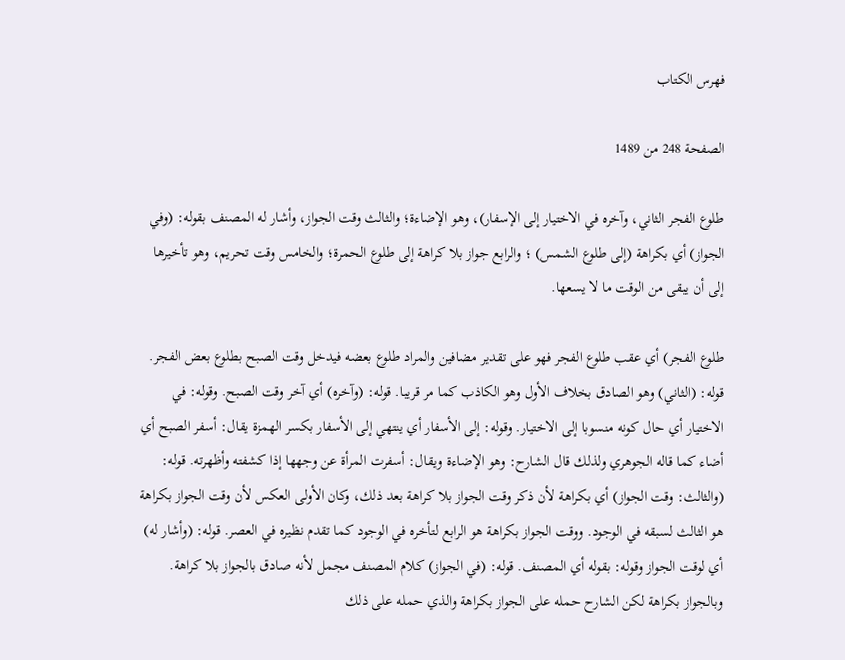فهرس الكتاب

الصفحة 248 من 1489

طلوع الفجر الثاني، وآخره في الاختيار إلى الإسفار)، وهو الإضاءة؛ والثالث وقت الجواز، وأشار له المصنف بقوله: (وفي الجواز) أي بكراهة (إلى طلوع الشمس) ؛ والرابع جواز بلا كراهة إلى طلوع الحمرة؛ والخامس وقت تحريم، وهو تأخيرها إلى أن يبقى من الوقت ما لا يسعها.

طلوع الفجر) أي عقب طلوع الفجر فهو على تقدير مضافين والمراد طلوع بعضه فيدخل وقت الصبح بطلوع بعض الفجر. قوله: (الثاني) وهو الصادق بخلاف الأول وهو الكاذب كما مر قريبا. قوله: (وآخره) أي آخر وقت الصبح. وقوله: في الاختيار أي حال كونه منسوبا إلى الاختيار. وقوله: إلى الأسفار أي ينتهي إلى الأسفار بكسر الهمزة يقال: أسفر الصبح أي أضاء كما قاله الجوهري ولذلك قال الشارح: وهو الإضاءة ويقال: أسفرت المرأة عن وجهها إذا كشفته وأظهرته. قوله: (والثالث: وقت الجواز) أي بكراهة لأن ذكر وقت الجواز بلا كراهة بعد ذلك، وكان الأولى العكس لأن وقت الجواز بكراهة هو الثالث لسبقه في الوجود. ووقت الجواز بكراهة هو الرابع لتأخره في الوجود كما تقدم نظيره في العصر. قوله: (وأشار له) أي لوقت الجواز وقوله: بقوله أي المصنف. قوله: (في الجواز) كلام المصنف مجمل لأنه صادق بالجواز بلا كراهة. وبالجواز بكراهة لكن الشارح حمله على الجواز بكراهة والذي حمله على ذلك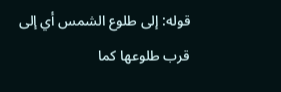قوله: إلى طلوع الشمس أي إلى قرب طلوعها كما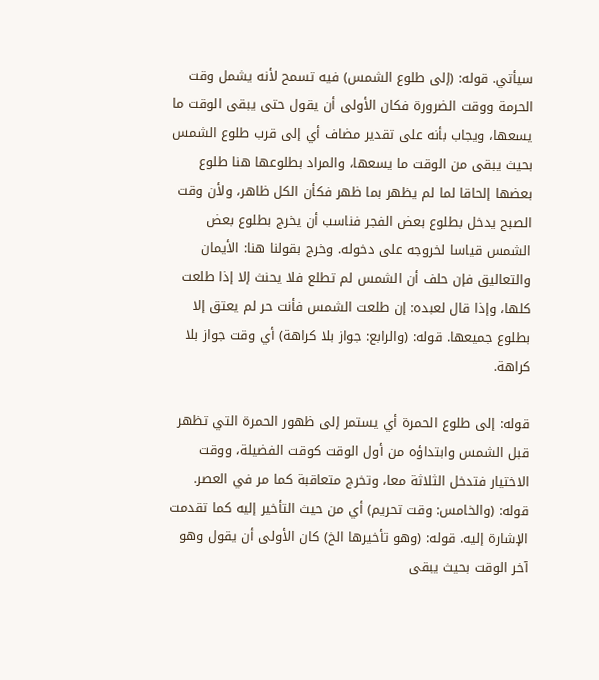سيأتي. قوله: (إلى طلوع الشمس) فيه تسمح لأنه يشمل وقت الحرمة ووقت الضرورة فكان الأولى أن يقول حتى يبقى الوقت ما يسعها، ويجاب بأنه على تقدير مضاف أي إلى قرب طلوع الشمس بحيث يبقى من الوقت ما يسعها، والمراد بطلوعها هنا طلوع بعضها إلحاقا لما لم يظهر بما ظهر فكأن الكل ظاهر، ولأن وقت الصبح يدخل بطلوع بعض الفجر فناسب أن يخرج بطلوع بعض الشمس قياسا لخروجه على دخوله. وخرج بقولنا هنا: الأيمان والتعاليق فإن حلف أن الشمس لم تطلع فلا يحنث إلا إذا طلعت كلها، وإذا قال لعبده: إن طلعت الشمس فأنت حر لم يعتق إلا بطلوع جميعها. قوله: (والرابع: جواز بلا كراهة) أي وقت جواز بلا كراهة.

قوله: إلى طلوع الحمرة أي يستمر إلى ظهور الحمرة التي تظهر قبل الشمس وابتداؤه من أول الوقت كوقت الفضيلة، ووقت الاختيار فتدخل الثلاثة معا، وتخرج متعاقبة كما مر في العصر. قوله: (والخامس: وقت تحريم) أي من حيث التأخير إليه كما تقدمت الإشارة إليه. قوله: (وهو تأخيرها الخ) كان الأولى أن يقول وهو آخر الوقت بحيث يبقى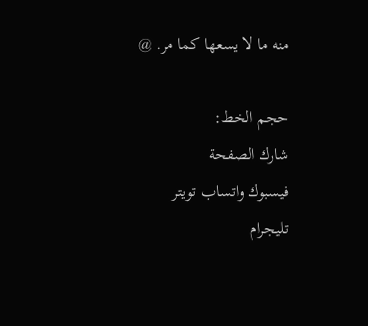منه ما لا يسعها كما مر. @

حجم الخط:
شارك الصفحة
فيسبوك واتساب تويتر تليجرام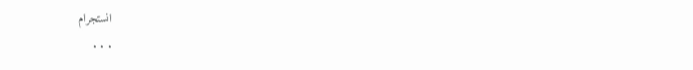انستجرام
. . .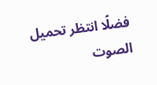فضلًا انتظر تحميل الصوت